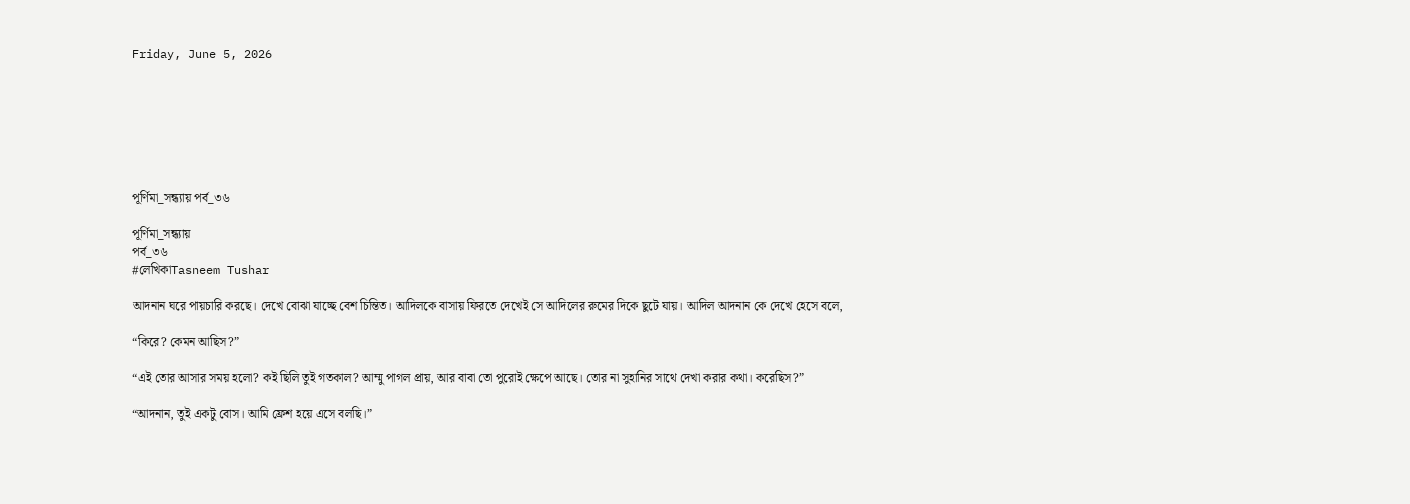Friday, June 5, 2026







পূর্ণিমা_সন্ধ্যায় পর্ব_৩৬

পূর্ণিমা_সন্ধ্যায়
পর্ব_৩৬
#লেখিকাTasneem Tushar

আদনান ঘরে পায়চারি করছে। দেখে বোঝা যাচ্ছে বেশ চিন্তিত। আদিলকে বাসায় ফিরতে দেখেই সে আদিলের রুমের দিকে ছুটে যায়। আদিল আদনান কে দেখে হেসে বলে,

“কিরে? কেমন আছিস?”

“এই তোর আসার সময় হলো? কই ছিলি তুই গতকাল? আম্মু পাগল প্রায়, আর বাবা তো পুরোই ক্ষেপে আছে। তোর না সুহানির সাথে দেখা করার কথা। করেছিস?”

“আদনান, তুই একটু বোস। আমি ফ্রেশ হয়ে এসে বলছি।”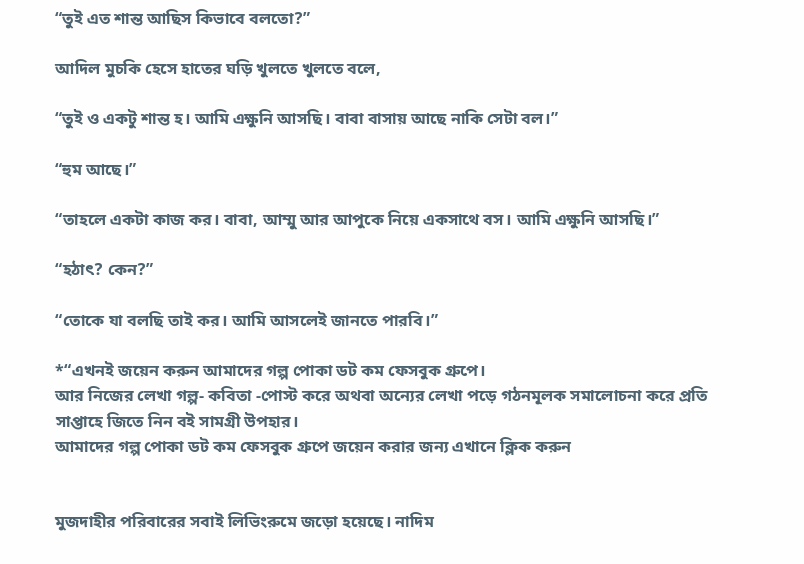“তুই এত শান্ত আছিস কিভাবে বলতো?”

আদিল মুচকি হেসে হাতের ঘড়ি খুলতে খুলতে বলে,

“তুই ও একটু শান্ত হ। আমি এক্ষুনি আসছি। বাবা বাসায় আছে নাকি সেটা বল।”

“হুম আছে।”

“তাহলে একটা কাজ কর। বাবা, আম্মু আর আপুকে নিয়ে একসাথে বস। আমি এক্ষুনি আসছি।”

“হঠাৎ? কেন?”

“তোকে যা বলছি তাই কর। আমি আসলেই জানতে পারবি।”

*“এখনই জয়েন করুন আমাদের গল্প পোকা ডট কম ফেসবুক গ্রুপে।
আর নিজের লেখা গল্প- কবিতা -পোস্ট করে অথবা অন্যের লেখা পড়ে গঠনমূলক সমালোচনা করে প্রতি সাপ্তাহে জিতে নিন বই সামগ্রী উপহার।
আমাদের গল্প পোকা ডট কম ফেসবুক গ্রুপে জয়েন করার জন্য এখানে ক্লিক করুন


মুজদাহীর পরিবারের সবাই লিভিংরুমে জড়ো হয়েছে। নাদিম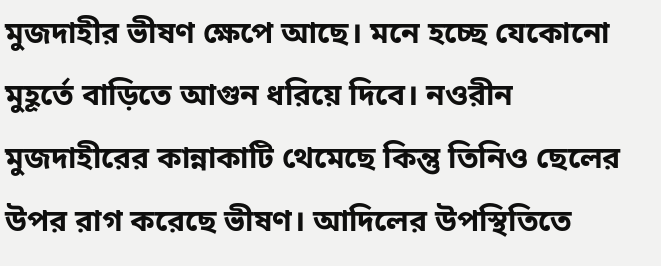মুজদাহীর ভীষণ ক্ষেপে আছে। মনে হচ্ছে যেকোনো মুহূর্তে বাড়িতে আগুন ধরিয়ে দিবে। নওরীন মুজদাহীরের কান্নাকাটি থেমেছে কিন্তু তিনিও ছেলের উপর রাগ করেছে ভীষণ। আদিলের উপস্থিতিতে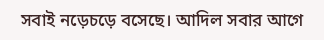সবাই নড়েচড়ে বসেছে। আদিল সবার আগে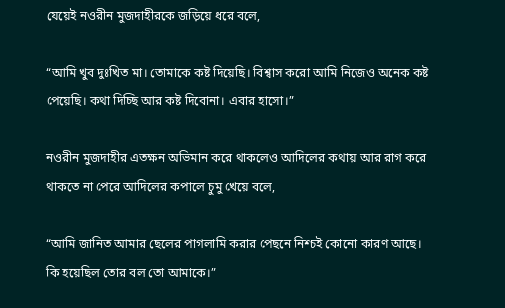যেয়েই নওরীন মুজদাহীরকে জড়িয়ে ধরে বলে,

“আমি খুব দুঃখিত মা। তোমাকে কষ্ট দিয়েছি। বিশ্বাস করো আমি নিজেও অনেক কষ্ট পেয়েছি। কথা দিচ্ছি আর কষ্ট দিবোনা। এবার হাসো।”

নওরীন মুজদাহীর এতক্ষন অভিমান করে থাকলেও আদিলের কথায় আর রাগ করে থাকতে না পেরে আদিলের কপালে চুমু খেয়ে বলে,

“আমি জানিত আমার ছেলের পাগলামি করার পেছনে নিশ্চই কোনো কারণ আছে। কি হয়েছিল তোর বল তো আমাকে।”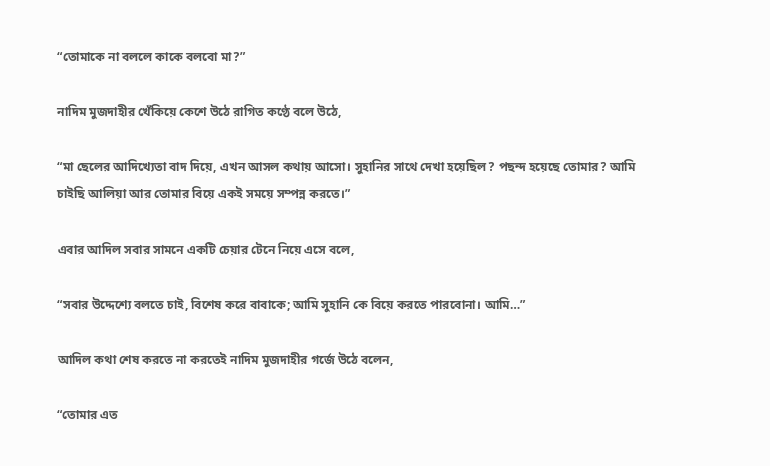“তোমাকে না বললে কাকে বলবো মা?”

নাদিম মুজদাহীর খেঁকিয়ে কেশে উঠে রাগিত কণ্ঠে বলে উঠে,

“মা ছেলের আদিখ্যেতা বাদ দিয়ে, এখন আসল কথায় আসো। সুহানির সাথে দেখা হয়েছিল? পছন্দ হয়েছে তোমার? আমি চাইছি আলিয়া আর তোমার বিয়ে একই সময়ে সম্পন্ন করতে।”

এবার আদিল সবার সামনে একটি চেয়ার টেনে নিয়ে এসে বলে,

“সবার উদ্দেশ্যে বলতে চাই, বিশেষ করে বাবাকে; আমি সুহানি কে বিয়ে করতে পারবোনা। আমি…”

আদিল কথা শেষ করতে না করতেই নাদিম মুজদাহীর গর্জে উঠে বলেন,

“তোমার এত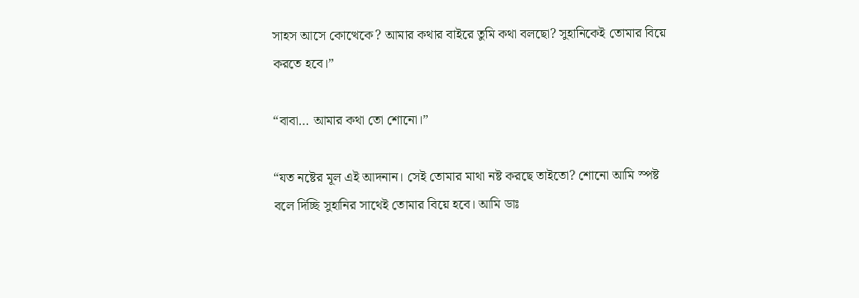সাহস আসে কোত্থেকে? আমার কথার বাইরে তুমি কথা বলছো? সুহানিকেই তোমার বিয়ে করতে হবে।”

“বাবা… আমার কথা তো শোনো।”

“যত নষ্টের মূল এই আদনান। সেই তোমার মাথা নষ্ট করছে তাইতো? শোনো আমি স্পষ্ট বলে দিচ্ছি সুহানির সাথেই তোমার বিয়ে হবে। আমি ডাঃ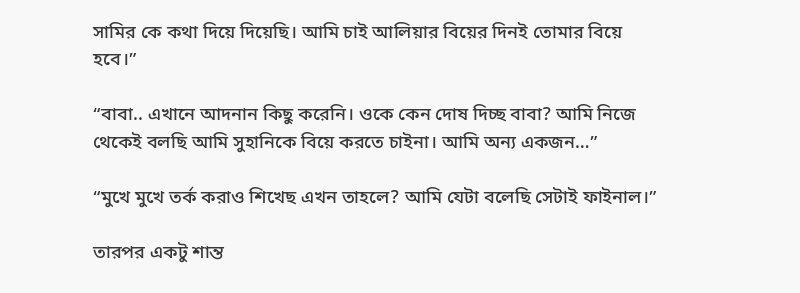সামির কে কথা দিয়ে দিয়েছি। আমি চাই আলিয়ার বিয়ের দিনই তোমার বিয়ে হবে।”

“বাবা.. এখানে আদনান কিছু করেনি। ওকে কেন দোষ দিচ্ছ বাবা? আমি নিজে থেকেই বলছি আমি সুহানিকে বিয়ে করতে চাইনা। আমি অন্য একজন…”

“মুখে মুখে তর্ক করাও শিখেছ এখন তাহলে? আমি যেটা বলেছি সেটাই ফাইনাল।”

তারপর একটু শান্ত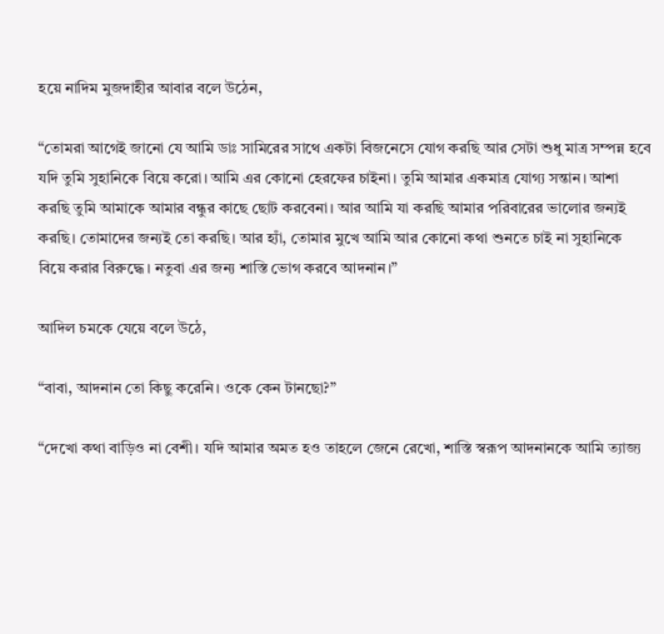হয়ে নাদিম মুজদাহীর আবার বলে উঠেন,

“তোমরা আগেই জানো যে আমি ডাঃ সামিরের সাথে একটা বিজনেসে যোগ করছি আর সেটা শুধু মাত্র সম্পন্ন হবে যদি তুমি সুহানিকে বিয়ে করো। আমি এর কোনো হেরফের চাইনা। তুমি আমার একমাত্র যোগ্য সন্তান। আশা করছি তুমি আমাকে আমার বন্ধুর কাছে ছোট করবেনা। আর আমি যা করছি আমার পরিবারের ভালোর জন্যই করছি। তোমাদের জন্যই তো করছি। আর হ্যাঁ, তোমার মুখে আমি আর কোনো কথা শুনতে চাই না সুহানিকে বিয়ে করার বিরুদ্ধে। নতুবা এর জন্য শাস্তি ভোগ করবে আদনান।”

আদিল চমকে যেয়ে বলে উঠে,

“বাবা, আদনান তো কিছু করেনি। ওকে কেন টানছো?”

“দেখো কথা বাড়িও না বেশী। যদি আমার অমত হও তাহলে জেনে রেখো, শাস্তি স্বরূপ আদনানকে আমি ত্যাজ্য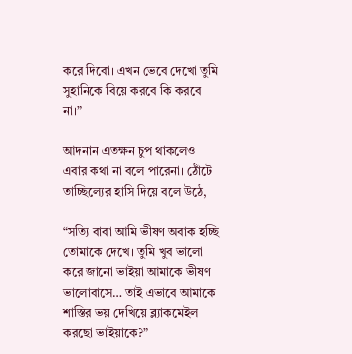করে দিবো। এখন ভেবে দেখো তুমি সুহানিকে বিয়ে করবে কি করবে না।”

আদনান এতক্ষন চুপ থাকলেও এবার কথা না বলে পারেনা। ঠোঁটে তাচ্ছিল্যের হাসি দিয়ে বলে উঠে,

“সত্যি বাবা আমি ভীষণ অবাক হচ্ছি তোমাকে দেখে। তুমি খুব ভালো করে জানো ভাইয়া আমাকে ভীষণ ভালোবাসে… তাই এভাবে আমাকে শাস্তির ভয় দেখিয়ে ব্ল্যাকমেইল করছো ভাইয়াকে?”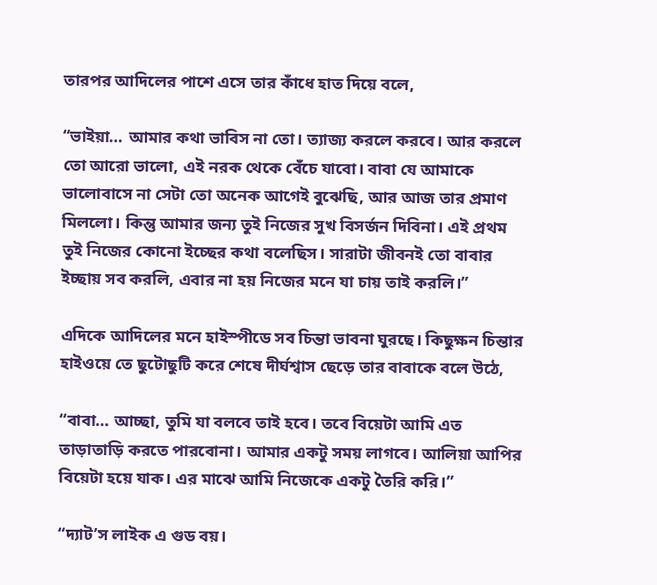তারপর আদিলের পাশে এসে তার কাঁধে হাত দিয়ে বলে,

“ভাইয়া… আমার কথা ভাবিস না তো। ত্যাজ্য করলে করবে। আর করলে তো আরো ভালো, এই নরক থেকে বেঁচে যাবো। বাবা যে আমাকে ভালোবাসে না সেটা তো অনেক আগেই বুঝেছি, আর আজ তার প্রমাণ মিললো। কিন্তু আমার জন্য তুই নিজের সুখ বিসর্জন দিবিনা। এই প্রথম তুই নিজের কোনো ইচ্ছের কথা বলেছিস। সারাটা জীবনই তো বাবার ইচ্ছায় সব করলি, এবার না হয় নিজের মনে যা চায় তাই করলি।”

এদিকে আদিলের মনে হাইস্পীডে সব চিন্তা ভাবনা ঘুরছে। কিছুক্ষন চিন্তার হাইওয়ে তে ছুটোছুটি করে শেষে দীর্ঘশ্বাস ছেড়ে তার বাবাকে বলে উঠে,

“বাবা… আচ্ছা, তুমি যা বলবে তাই হবে। তবে বিয়েটা আমি এত তাড়াতাড়ি করতে পারবোনা। আমার একটু সময় লাগবে। আলিয়া আপির বিয়েটা হয়ে যাক। এর মাঝে আমি নিজেকে একটু তৈরি করি।”

“দ্যাট’স লাইক এ গুড বয়।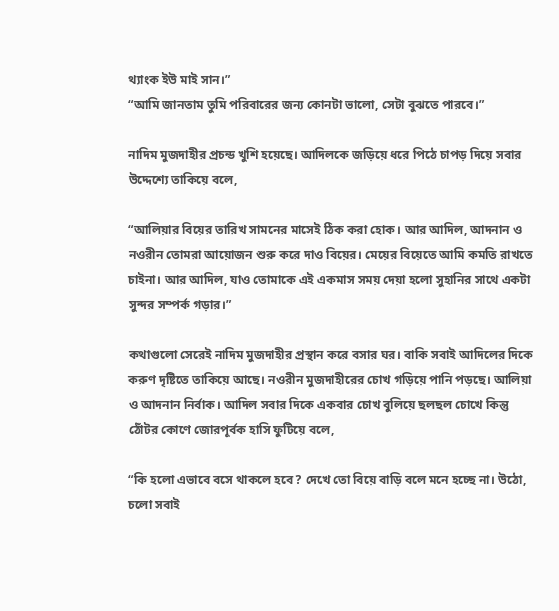থ্যাংক ইউ মাই সান।”
“আমি জানতাম তুমি পরিবারের জন্য কোনটা ভালো, সেটা বুঝতে পারবে।”

নাদিম মুজদাহীর প্রচন্ড খুশি হয়েছে। আদিলকে জড়িয়ে ধরে পিঠে চাপড় দিয়ে সবার উদ্দেশ্যে তাকিয়ে বলে,

“আলিয়ার বিয়ের তারিখ সামনের মাসেই ঠিক করা হোক। আর আদিল, আদনান ও নওরীন তোমরা আয়োজন শুরু করে দাও বিয়ের। মেয়ের বিয়েতে আমি কমতি রাখতে চাইনা। আর আদিল, যাও তোমাকে এই একমাস সময় দেয়া হলো সুহানির সাথে একটা সুন্দর সম্পর্ক গড়ার।”

কথাগুলো সেরেই নাদিম মুজদাহীর প্রস্থান করে বসার ঘর। বাকি সবাই আদিলের দিকে করুণ দৃষ্টিতে তাকিয়ে আছে। নওরীন মুজদাহীরের চোখ গড়িয়ে পানি পড়ছে। আলিয়া ও আদনান নির্বাক। আদিল সবার দিকে একবার চোখ বুলিয়ে ছলছল চোখে কিন্তু ঠোঁটর কোণে জোরপূর্বক হাসি ফুটিয়ে বলে,

“কি হলো এভাবে বসে থাকলে হবে? দেখে তো বিয়ে বাড়ি বলে মনে হচ্ছে না। উঠো, চলো সবাই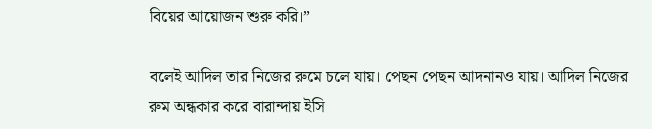বিয়ের আয়োজন শুরু করি।”

বলেই আদিল তার নিজের রুমে চলে যায়। পেছন পেছন আদনানও যায়। আদিল নিজের রুম অন্ধকার করে বারান্দায় ইসি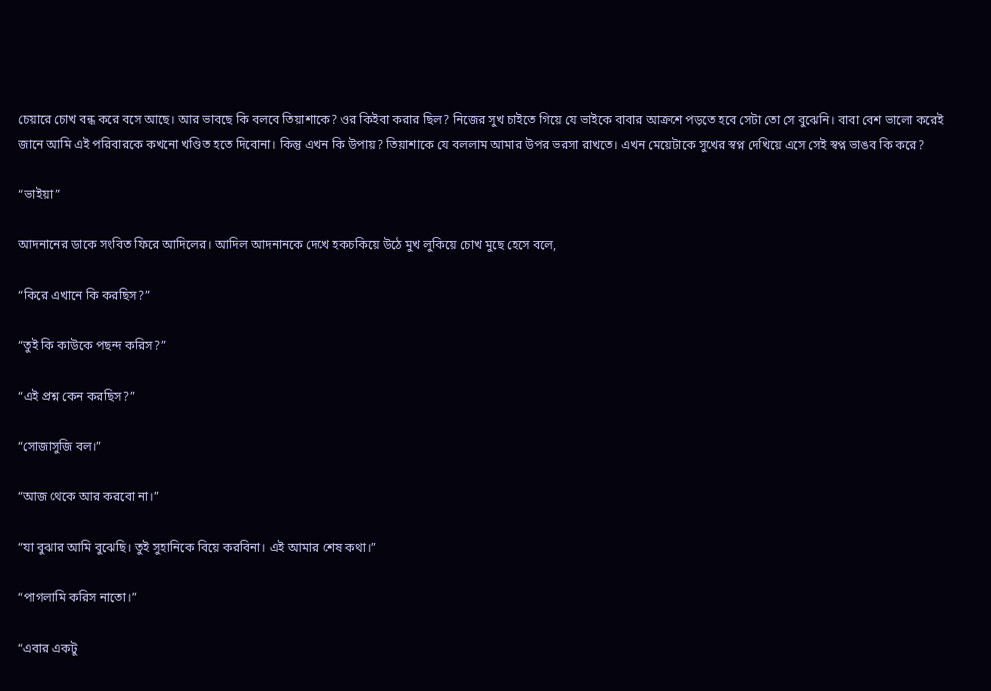চেয়ারে চোখ বন্ধ করে বসে আছে। আর ভাবছে কি বলবে তিয়াশাকে? ওর কিইবা করার ছিল? নিজের সুখ চাইতে গিয়ে যে ভাইকে বাবার আক্রশে পড়তে হবে সেটা তো সে বুঝেনি। বাবা বেশ ভালো করেই জানে আমি এই পরিবারকে কখনো খণ্ডিত হতে দিবোনা। কিন্তু এখন কি উপায়? তিয়াশাকে যে বললাম আমার উপর ভরসা রাখতে। এখন মেয়েটাকে সুখের স্বপ্ন দেখিয়ে এসে সেই স্বপ্ন ভাঙব কি করে?

“ভাইয়া”

আদনানের ডাকে সংবিত ফিরে আদিলের। আদিল আদনানকে দেখে হকচকিয়ে উঠে মুখ লুকিয়ে চোখ মুছে হেসে বলে,

“কিরে এখানে কি করছিস?”

“তুই কি কাউকে পছন্দ করিস?”

“এই প্রশ্ন কেন করছিস?”

“সোজাসুজি বল।”

“আজ থেকে আর করবো না।”

“যা বুঝার আমি বুঝেছি। তুই সুহানিকে বিয়ে করবিনা। এই আমার শেষ কথা।”

“পাগলামি করিস নাতো।”

“এবার একটু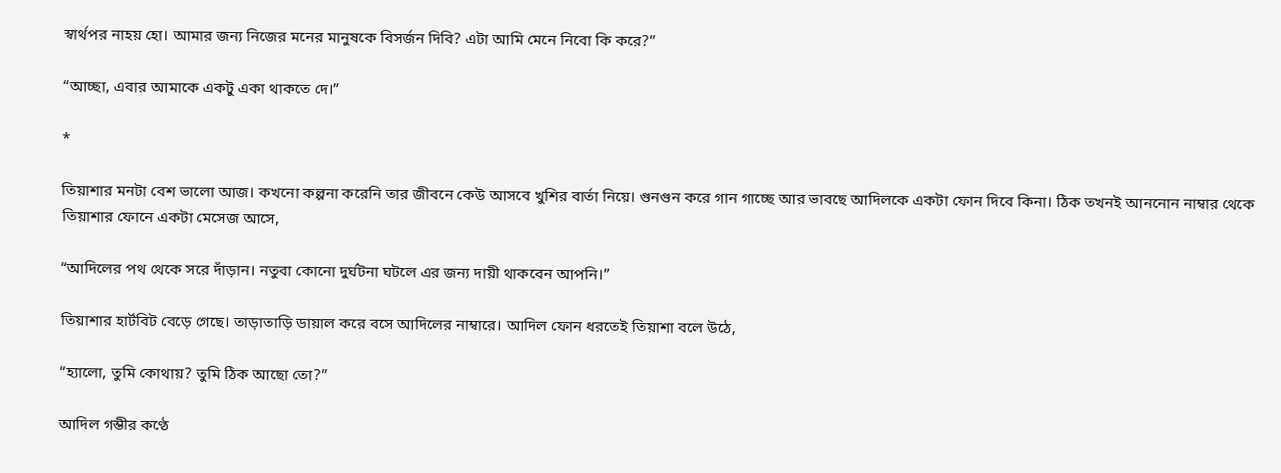স্বার্থপর নাহয় হো। আমার জন্য নিজের মনের মানুষকে বিসর্জন দিবি? এটা আমি মেনে নিবো কি করে?”

“আচ্ছা, এবার আমাকে একটু একা থাকতে দে।”

*

তিয়াশার মনটা বেশ ভালো আজ। কখনো কল্পনা করেনি তার জীবনে কেউ আসবে খুশির বার্তা নিয়ে। গুনগুন করে গান গাচ্ছে আর ভাবছে আদিলকে একটা ফোন দিবে কিনা। ঠিক তখনই আননোন নাম্বার থেকে তিয়াশার ফোনে একটা মেসেজ আসে,

“আদিলের পথ থেকে সরে দাঁড়ান। নতুবা কোনো দুর্ঘটনা ঘটলে এর জন্য দায়ী থাকবেন আপনি।”

তিয়াশার হার্টবিট বেড়ে গেছে। তাড়াতাড়ি ডায়াল করে বসে আদিলের নাম্বারে। আদিল ফোন ধরতেই তিয়াশা বলে উঠে,

“হ্যালো, তুমি কোথায়? তুমি ঠিক আছো তো?”

আদিল গম্ভীর কণ্ঠে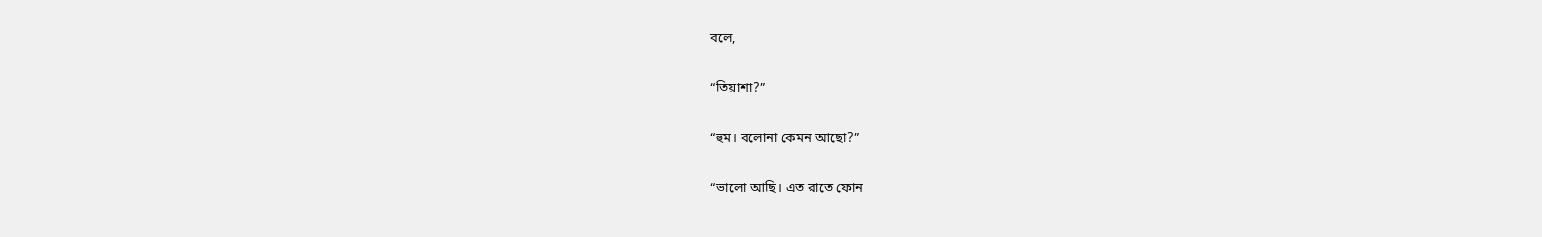বলে,

“তিয়াশা?”

“হুম। বলোনা কেমন আছো?”

“ভালো আছি। এত রাতে ফোন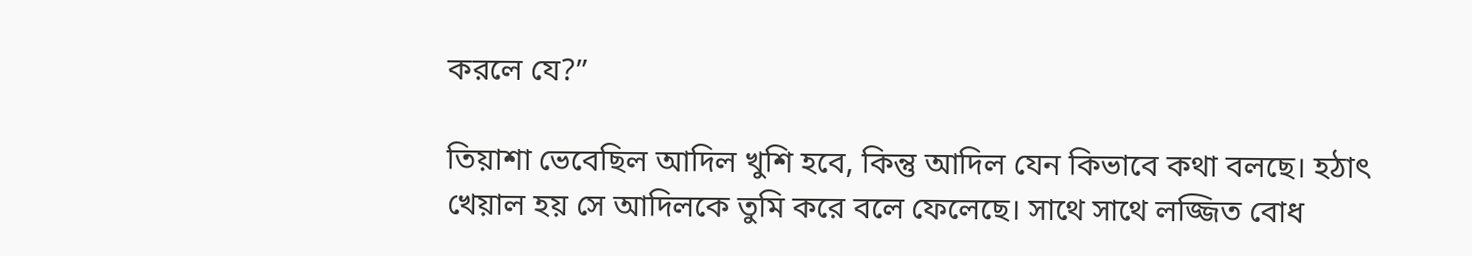করলে যে?”

তিয়াশা ভেবেছিল আদিল খুশি হবে, কিন্তু আদিল যেন কিভাবে কথা বলছে। হঠাৎ খেয়াল হয় সে আদিলকে তুমি করে বলে ফেলেছে। সাথে সাথে লজ্জিত বোধ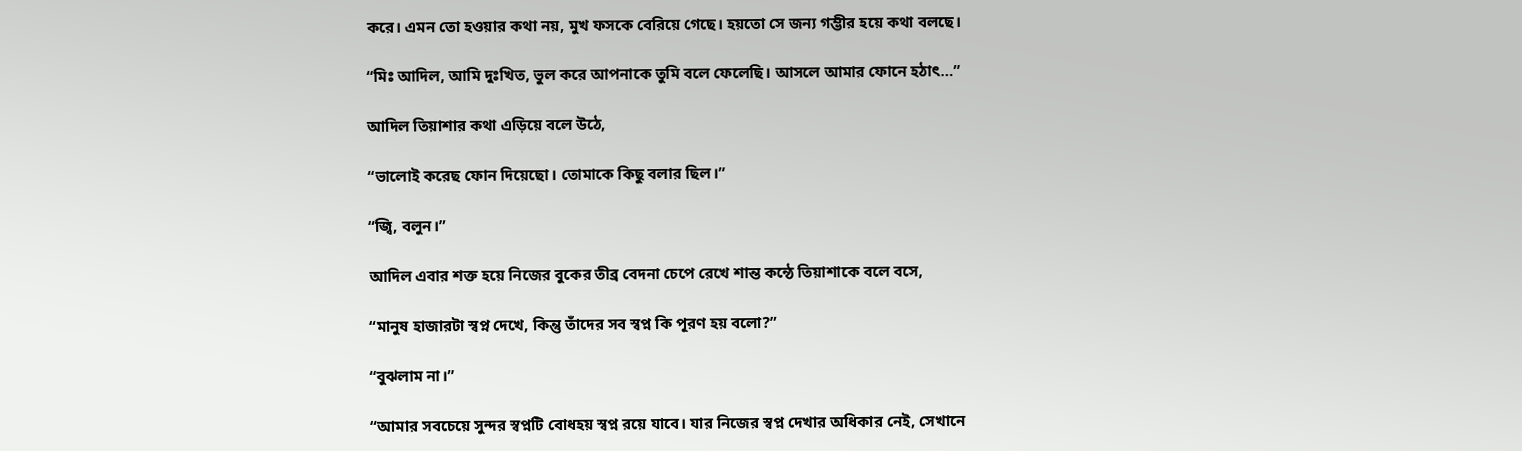করে। এমন তো হওয়ার কথা নয়, মুখ ফসকে বেরিয়ে গেছে। হয়তো সে জন্য গম্ভীর হয়ে কথা বলছে।

“মিঃ আদিল, আমি দুঃখিত, ভুল করে আপনাকে তুমি বলে ফেলেছি। আসলে আমার ফোনে হঠাৎ…”

আদিল তিয়াশার কথা এড়িয়ে বলে উঠে,

“ভালোই করেছ ফোন দিয়েছো। তোমাকে কিছু বলার ছিল।”

“জ্বি, বলুন।”

আদিল এবার শক্ত হয়ে নিজের বুকের তীব্র বেদনা চেপে রেখে শান্ত কন্ঠে তিয়াশাকে বলে বসে,

“মানুষ হাজারটা স্বপ্ন দেখে, কিন্তু তাঁদের সব স্বপ্ন কি পূরণ হয় বলো?”

“বুঝলাম না।”

“আমার সবচেয়ে সুন্দর স্বপ্নটি বোধহয় স্বপ্ন রয়ে যাবে। যার নিজের স্বপ্ন দেখার অধিকার নেই, সেখানে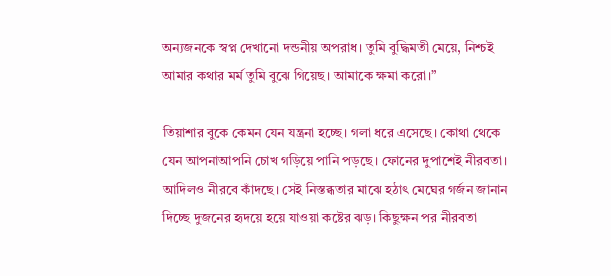অন্যজনকে স্বপ্ন দেখানো দন্ডনীয় অপরাধ। তুমি বুদ্ধিমতী মেয়ে, নিশ্চই আমার কথার মর্ম তুমি বুঝে গিয়েছ। আমাকে ক্ষমা করো।”

তিয়াশার বুকে কেমন যেন যন্ত্রনা হচ্ছে। গলা ধরে এসেছে। কোথা থেকে যেন আপনাআপনি চোখ গড়িয়ে পানি পড়ছে। ফোনের দুপাশেই নীরবতা। আদিলও নীরবে কাঁদছে। সেই নিস্তব্ধতার মাঝে হঠাৎ মেঘের গর্জন জানান দিচ্ছে দুজনের হৃদয়ে হয়ে যাওয়া কষ্টের ঝড়। কিছুক্ষন পর নীরবতা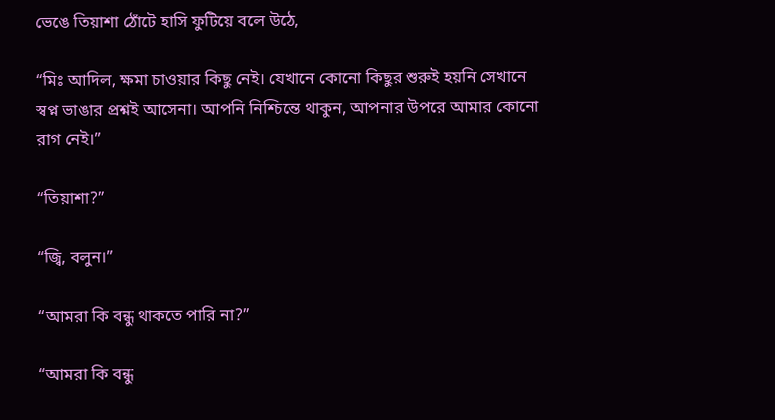ভেঙে তিয়াশা ঠোঁটে হাসি ফুটিয়ে বলে উঠে,

“মিঃ আদিল, ক্ষমা চাওয়ার কিছু নেই। যেখানে কোনো কিছুর শুরুই হয়নি সেখানে স্বপ্ন ভাঙার প্রশ্নই আসেনা। আপনি নিশ্চিন্তে থাকুন, আপনার উপরে আমার কোনো রাগ নেই।”

“তিয়াশা?”

“জ্বি, বলুন।”

“আমরা কি বন্ধু থাকতে পারি না?”

“আমরা কি বন্ধু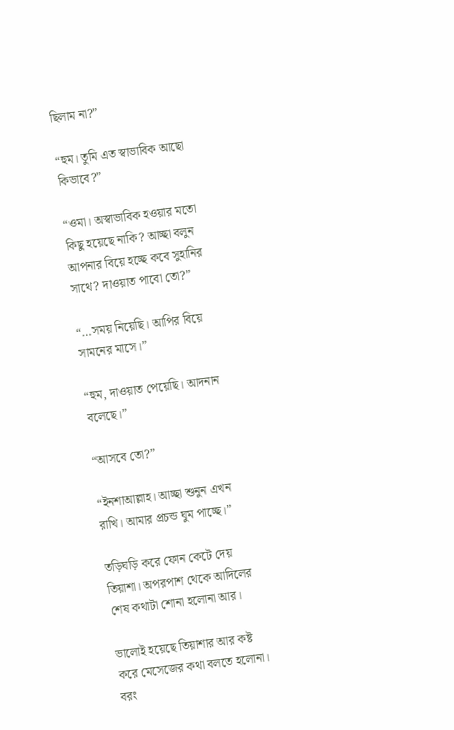ছিলাম না?”

“হুম। তুমি এত স্বাভাবিক আছো কিভাবে?”

“ওমা। অস্বাভাবিক হওয়ার মতো কিছু হয়েছে নাকি? আচ্ছা বলুন আপনার বিয়ে হচ্ছে কবে সুহানির সাথে? দাওয়াত পাবো তো?”

“…সময় নিয়েছি। আপির বিয়ে সামনের মাসে।”

“হুম, দাওয়াত পেয়েছি। আদনান বলেছে।”

“আসবে তো?”

“ইনশাআল্লাহ। আচ্ছা শুনুন এখন রাখি। আমার প্রচন্ড ঘুম পাচ্ছে।”

তড়িঘড়ি করে ফোন কেটে দেয় তিয়াশা। অপরপাশ থেকে আদিলের শেষ কথাটা শোনা হলোনা আর।

ভালোই হয়েছে তিয়াশার আর কষ্ট করে মেসেজের কথা বলতে হলোনা। বরং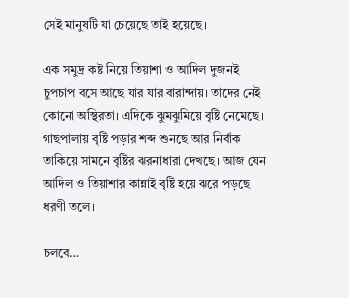সেই মানুষটি যা চেয়েছে তাই হয়েছে।

এক সমুদ্র কষ্ট নিয়ে তিয়াশা ও আদিল দুজনই চুপচাপ বসে আছে যার যার বারান্দায়। তাদের নেই কোনো অস্থিরতা। এদিকে ঝুমঝুমিয়ে বৃষ্টি নেমেছে। গাছপালায় বৃষ্টি পড়ার শব্দ শুনছে আর নির্বাক তাকিয়ে সামনে বৃষ্টির ঝরনাধারা দেখছে। আজ যেন আদিল ও তিয়াশার কান্নাই বৃষ্টি হয়ে ঝরে পড়ছে ধরণী তলে।

চলবে…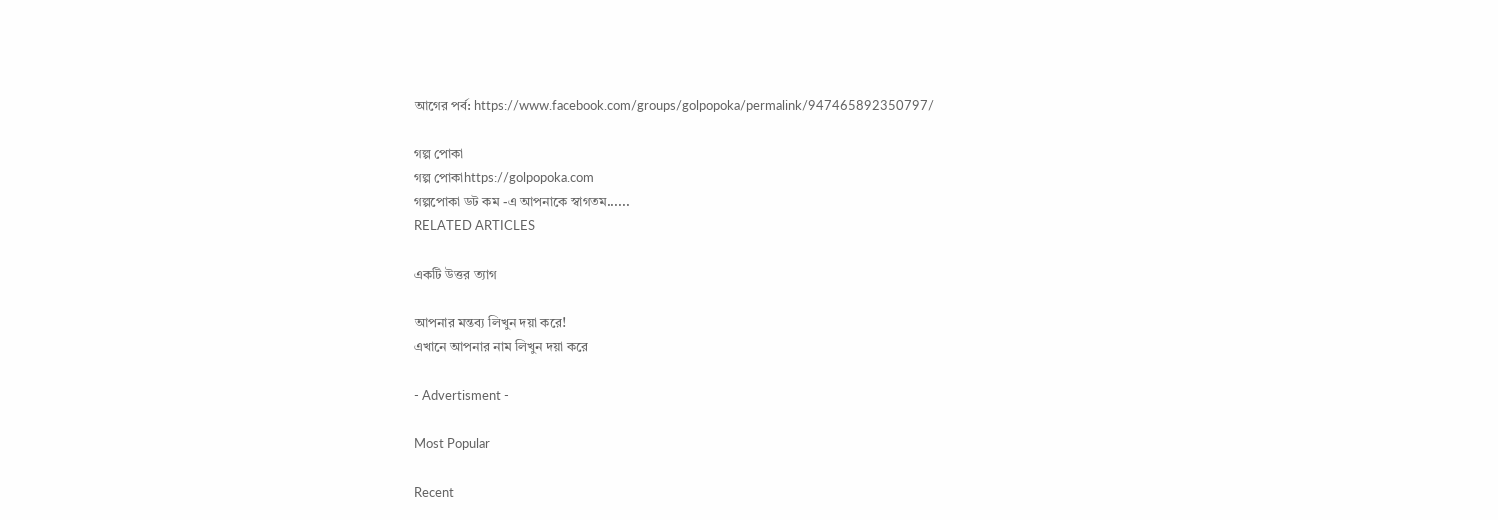আগের পর্ব: https://www.facebook.com/groups/golpopoka/permalink/947465892350797/

গল্প পোকা
গল্প পোকাhttps://golpopoka.com
গল্পপোকা ডট কম -এ আপনাকে স্বাগতম......
RELATED ARTICLES

একটি উত্তর ত্যাগ

আপনার মন্তব্য লিখুন দয়া করে!
এখানে আপনার নাম লিখুন দয়া করে

- Advertisment -

Most Popular

Recent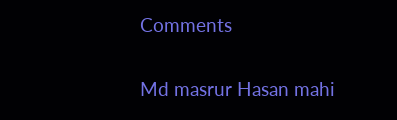Comments

Md masrur Hasan mahi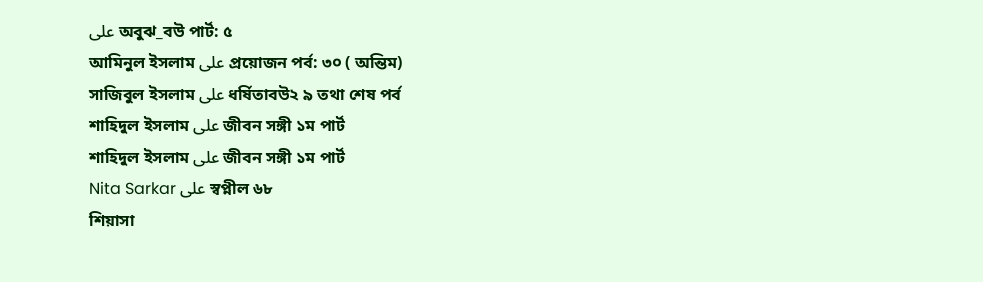على অবুঝ_বউ পার্ট: ৫
আমিনুল ইসলাম على প্রয়োজন পর্ব: ৩০ ( অন্তিম)
সাজিবুল ইসলাম على ধর্ষিতাবউ২ ৯ তথা শেষ পর্ব
শাহিদুল ইসলাম على জীবন সঙ্গী ১ম পার্ট
শাহিদুল ইসলাম على জীবন সঙ্গী ১ম পার্ট
Nita Sarkar على স্বপ্নীল ৬৮
শিয়াসা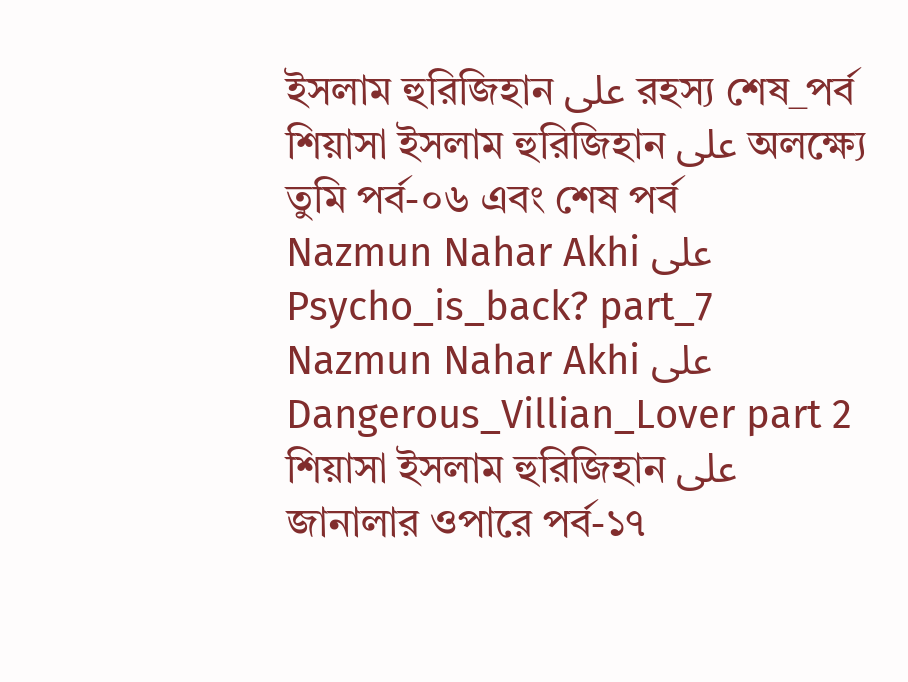ইসলাম হুরিজিহান على রহস্য শেষ_পর্ব
শিয়াসা ইসলাম হুরিজিহান على অলক্ষ্যে তুমি পর্ব-০৬ এবং শেষ পর্ব
Nazmun Nahar Akhi على Psycho_is_back? part_7
Nazmun Nahar Akhi على Dangerous_Villian_Lover part 2
শিয়াসা ইসলাম হুরিজিহান على জানালার ওপারে পর্ব-১৭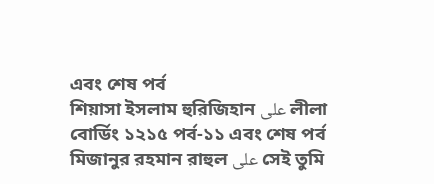এবং শেষ পর্ব
শিয়াসা ইসলাম হুরিজিহান على লীলা বোর্ডিং ১২১৫ পর্ব-১১ এবং শেষ পর্ব
মিজানুর রহমান রাহুল على সেই তুমি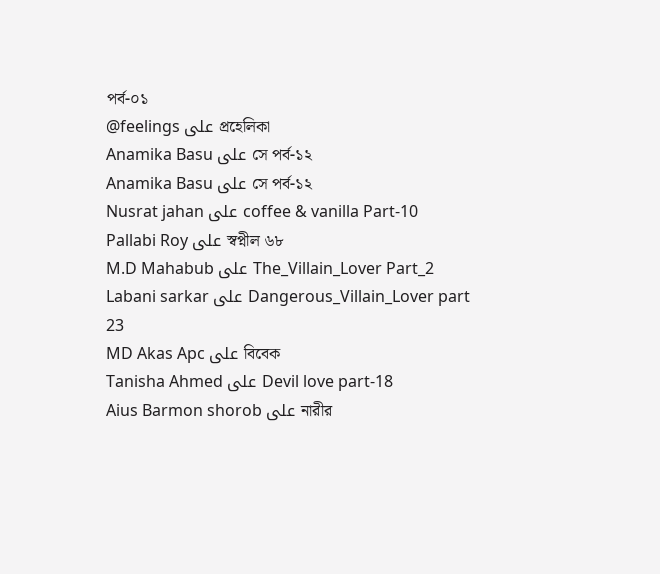পর্ব-০১
@feelings على প্রহেলিকা
Anamika Basu على সে পর্ব-১২
Anamika Basu على সে পর্ব-১২
Nusrat jahan على coffee & vanilla Part-10
Pallabi Roy على স্বপ্নীল ৬৮
M.D Mahabub على The_Villain_Lover Part_2
Labani sarkar على Dangerous_Villain_Lover part 23
MD Akas Apc على বিবেক
Tanisha Ahmed على Devil love part-18
Aius Barmon shorob على নারীর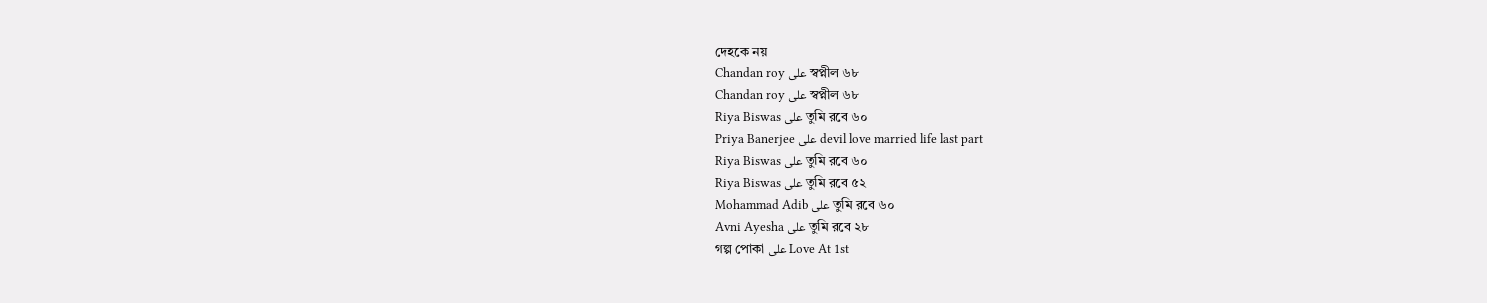দেহকে নয়
Chandan roy على স্বপ্নীল ৬৮
Chandan roy على স্বপ্নীল ৬৮
Riya Biswas على তুমি রবে ৬০
Priya Banerjee على devil love married life last part
Riya Biswas على তুমি রবে ৬০
Riya Biswas على তুমি রবে ৫২
Mohammad Adib على তুমি রবে ৬০
Avni Ayesha على তুমি রবে ২৮
গল্প পোকা على Love At 1st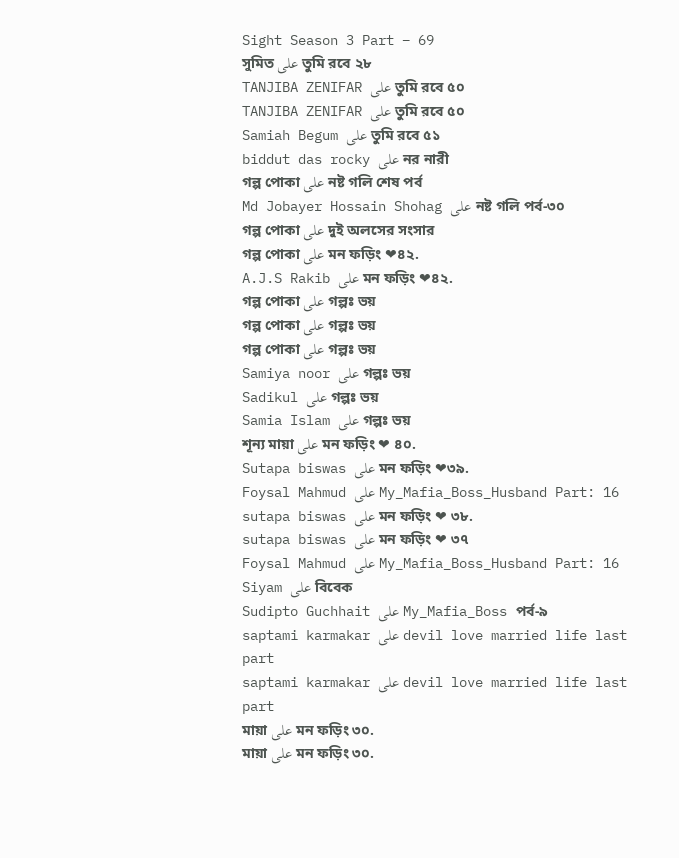Sight Season 3 Part – 69
সুমিত على তুমি রবে ২৮
TANJIBA ZENIFAR على তুমি রবে ৫০
TANJIBA ZENIFAR على তুমি রবে ৫০
Samiah Begum على তুমি রবে ৫১
biddut das rocky على নর নারী
গল্প পোকা على নষ্ট গলি শেষ পর্ব
Md Jobayer Hossain Shohag على নষ্ট গলি পর্ব-৩০
গল্প পোকা على দুই অলসের সংসার
গল্প পোকা على মন ফড়িং ❤৪২.
A.J.S Rakib على মন ফড়িং ❤৪২.
গল্প পোকা على গল্পঃ ভয়
গল্প পোকা على গল্পঃ ভয়
গল্প পোকা على গল্পঃ ভয়
Samiya noor على গল্পঃ ভয়
Sadikul على গল্পঃ ভয়
Samia Islam على গল্পঃ ভয়
শূন্য মায়া على মন ফড়িং ❤ ৪০.
Sutapa biswas على মন ফড়িং ❤৩৯.
Foysal Mahmud على My_Mafia_Boss_Husband Part: 16
sutapa biswas على মন ফড়িং ❤ ৩৮.
sutapa biswas على মন ফড়িং ❤ ৩৭
Foysal Mahmud على My_Mafia_Boss_Husband Part: 16
Siyam على বিবেক
Sudipto Guchhait على My_Mafia_Boss পর্ব-৯
saptami karmakar على devil love married life last part
saptami karmakar على devil love married life last part
মায়া على মন ফড়িং ৩০.
মায়া على মন ফড়িং ৩০.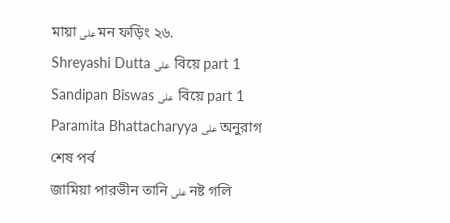মায়া على মন ফড়িং ২৬.
Shreyashi Dutta على  বিয়ে part 1
Sandipan Biswas على  বিয়ে part 1
Paramita Bhattacharyya على অনুরাগ শেষ পর্ব
জামিয়া পারভীন তানি على নষ্ট গলি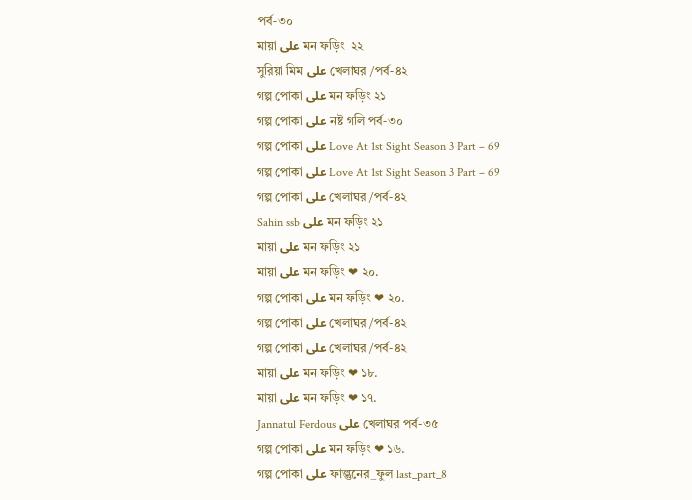পর্ব-৩০
মায়া على মন ফড়িং  ২২
সুরিয়া মিম على খেলাঘর /পর্ব-৪২
গল্প পোকা على মন ফড়িং ২১
গল্প পোকা على নষ্ট গলি পর্ব-৩০
গল্প পোকা على Love At 1st Sight Season 3 Part – 69
গল্প পোকা على Love At 1st Sight Season 3 Part – 69
গল্প পোকা على খেলাঘর /পর্ব-৪২
Sahin ssb على মন ফড়িং ২১
মায়া على মন ফড়িং ২১
মায়া على মন ফড়িং ❤ ২০.
গল্প পোকা على মন ফড়িং ❤ ২০.
গল্প পোকা على খেলাঘর /পর্ব-৪২
গল্প পোকা على খেলাঘর /পর্ব-৪২
মায়া على মন ফড়িং ❤ ১৮.
মায়া على মন ফড়িং ❤ ১৭.
Jannatul Ferdous على খেলাঘর পর্ব-৩৫
গল্প পোকা على মন ফড়িং ❤ ১৬.
গল্প পোকা على ফাল্গুনের_ফুল last_part_8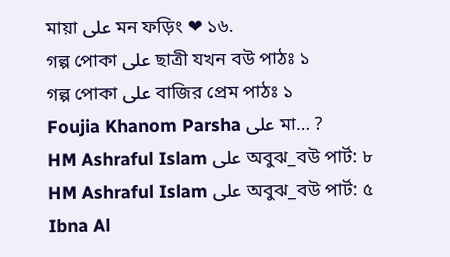মায়া على মন ফড়িং ❤ ১৬.
গল্প পোকা على ছাত্রী যখন বউ পাঠঃ ১
গল্প পোকা على বাজির প্রেম পাঠঃ ১
Foujia Khanom Parsha على মা… ?
HM Ashraful Islam على অবুঝ_বউ পার্ট: ৮
HM Ashraful Islam على অবুঝ_বউ পার্ট: ৫
Ibna Al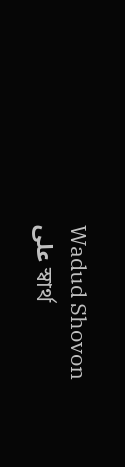Wadud Shovon على স্বার্থ